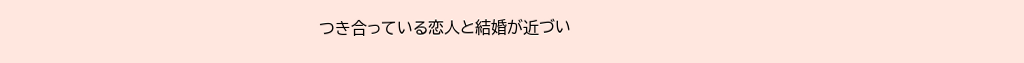つき合っている恋人と結婚が近づい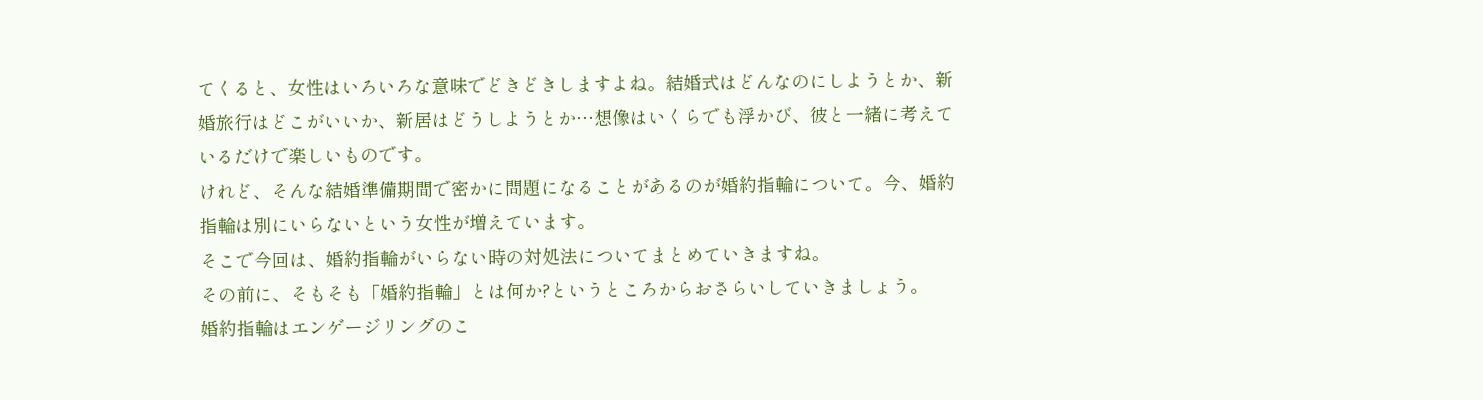てくると、女性はいろいろな意味でどきどきしますよね。結婚式はどんなのにしようとか、新婚旅行はどこがいいか、新居はどうしようとか…想像はいくらでも浮かび、彼と一緒に考えているだけで楽しいものです。
けれど、そんな結婚準備期間で密かに問題になることがあるのが婚約指輪について。今、婚約指輪は別にいらないという女性が増えています。
そこで今回は、婚約指輪がいらない時の対処法についてまとめていきますね。
その前に、そもそも「婚約指輪」とは何か?というところからおさらいしていきましょう。
婚約指輪はエンゲージリングのこ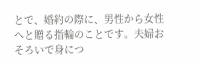とで、婚約の際に、男性から女性へと贈る指輪のことです。夫婦おそろいで身につ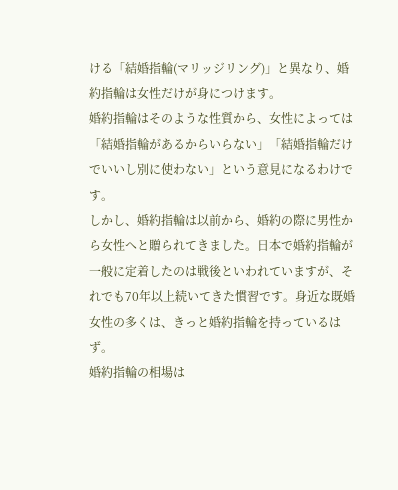ける「結婚指輪(マリッジリング)」と異なり、婚約指輪は女性だけが身につけます。
婚約指輪はそのような性質から、女性によっては「結婚指輪があるからいらない」「結婚指輪だけでいいし別に使わない」という意見になるわけです。
しかし、婚約指輪は以前から、婚約の際に男性から女性へと贈られてきました。日本で婚約指輪が一般に定着したのは戦後といわれていますが、それでも70年以上続いてきた慣習です。身近な既婚女性の多くは、きっと婚約指輪を持っているはず。
婚約指輪の相場は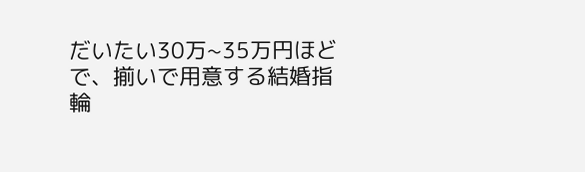だいたい30万~35万円ほどで、揃いで用意する結婚指輪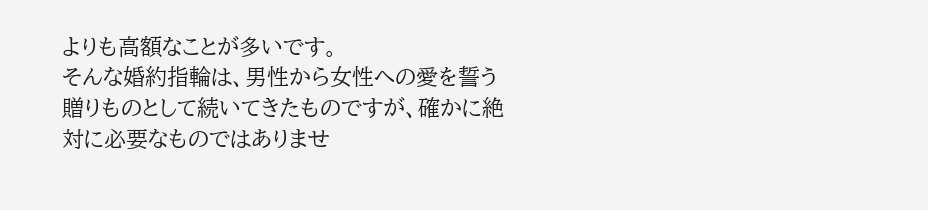よりも高額なことが多いです。
そんな婚約指輪は、男性から女性への愛を誓う贈りものとして続いてきたものですが、確かに絶対に必要なものではありませ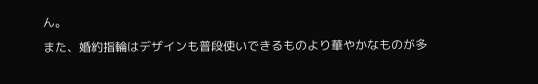ん。
また、婚約指輪はデザインも普段使いできるものより華やかなものが多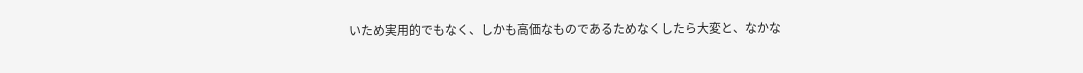いため実用的でもなく、しかも高価なものであるためなくしたら大変と、なかな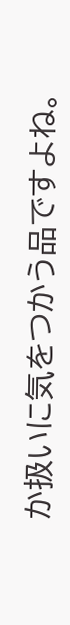か扱いに気をつかう品ですよね。